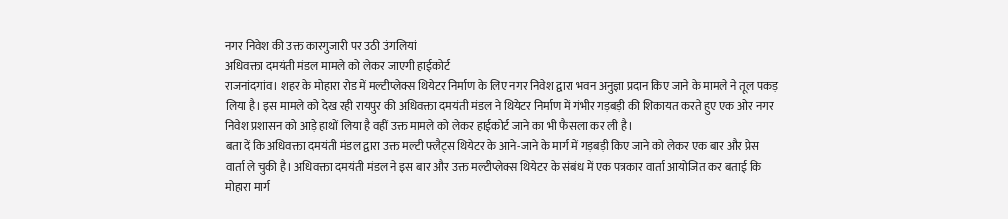नगर निवेश की उक्त कारगुजारी पर उठी उंगलियां
अधिवक्ता दमयंती मंडल मामले को लेकर जाएगी हाईकोर्ट
राजनांदगांव। शहर के मोहारा रोड में मल्टीप्लेक्स थियेटर निर्माण के लिए नगर निवेश द्वारा भवन अनुज्ञा प्रदान किए जाने के मामले ने तूल पकड़ लिया है। इस मामले को देख रही रायपुर की अधिवक्ता दमयंती मंडल ने थियेटर निर्माण में गंभीर गड़बड़ी की शिकायत करते हुए एक ओर नगर निवेश प्रशासन को आड़े हाथों लिया है वहीं उक्त मामले को लेकर हाईकोर्ट जाने का भी फैसला कर ली है।
बता दें कि अधिवक्ता दमयंती मंडल द्वारा उक्त मल्टी फ्लैट्स थियेटर के आने-जाने के मार्ग में गड़बड़ी किए जाने को लेकर एक बार और प्रेस वार्ता ले चुकी है। अधिवक्ता दमयंती मंडल ने इस बार और उक्त मल्टीप्लेक्स थियेटर के संबंध में एक पत्रकार वार्ता आयोजित कर बताई कि मोहारा मार्ग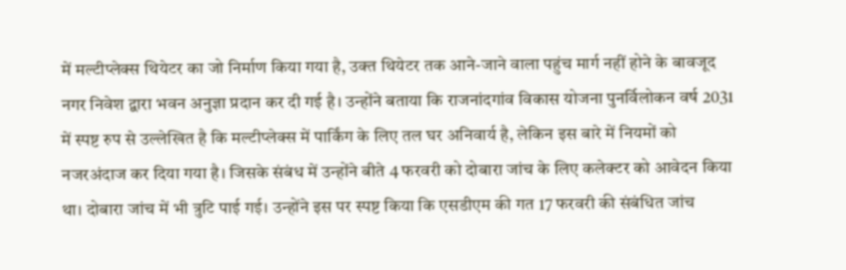में मल्टीप्लेक्स थियेटर का जो निर्माण किया गया है, उक्त थियेटर तक आने-जाने वाला पहुंच मार्ग नहीं होने के बावजूद नगर निवेश द्वारा भवन अनुज्ञा प्रदान कर दी गई है। उन्होंने बताया कि राजनांदगांव विकास योजना पुनर्विलोकन वर्ष 2031 में स्पष्ट रुप से उल्लेखित है कि मल्टीप्लेक्स में पार्किंग के लिए तल घर अनिवार्य है, लेकिन इस बारे में नियमों को नजरअंदाज कर दिया गया है। जिसके संबंध में उन्होंने बीते 4 फरवरी को दोबारा जांच के लिए कलेक्टर को आवेदन किया था। दोबारा जांच में भी त्रुटि पाई गई। उन्होंने इस पर स्पष्ट किया कि एसडीएम की गत 17 फरवरी की संबंधित जांच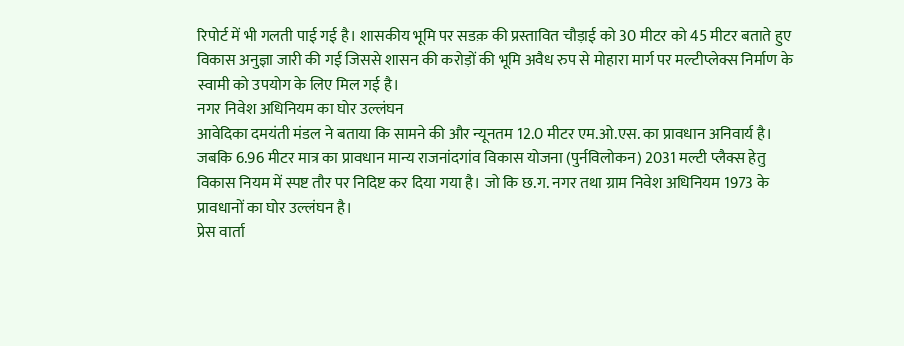रिपोर्ट में भी गलती पाई गई है। शासकीय भूमि पर सडक़ की प्रस्तावित चौड़ाई को 30 मीटर को 45 मीटर बताते हुए विकास अनुज्ञा जारी की गई जिससे शासन की करोड़ों की भूमि अवैध रुप से मोहारा मार्ग पर मल्टीप्लेक्स निर्माण के स्वामी को उपयोग के लिए मिल गई है।
नगर निवेश अधिनियम का घोर उल्लंघन
आवेदिका दमयंती मंडल ने बताया कि सामने की और न्यूनतम 12.0 मीटर एम.ओ.एस. का प्रावधान अनिवार्य है। जबकि 6.96 मीटर मात्र का प्रावधान मान्य राजनांदगांव विकास योजना (पुर्नविलोकन) 2031 मल्टी प्लैक्स हेतु विकास नियम में स्पष्ट तौर पर निदिष्ट कर दिया गया है। जो कि छ.ग. नगर तथा ग्राम निवेश अधिनियम 1973 के प्रावधानों का घोर उल्लंघन है।
प्रेस वार्ता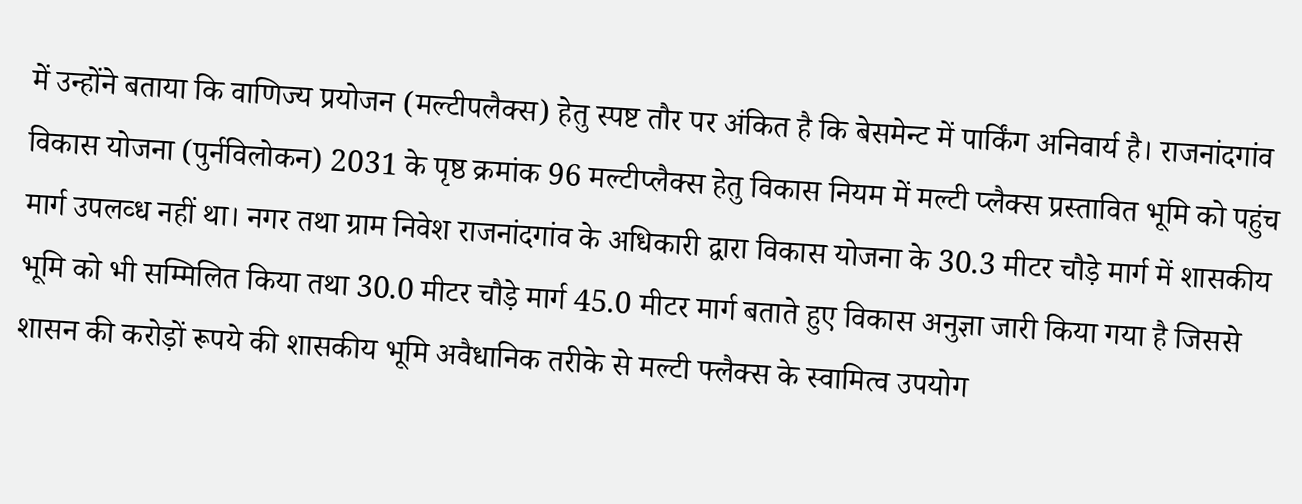में उन्होंने बताया कि वाणिज्य प्रयोजन (मल्टीपलैक्स) हेतु स्पष्ट तौर पर अंकित है कि बेसमेन्ट में पार्किंग अनिवार्य है। राजनांदगांव विकास योजना (पुर्नविलोकन) 2031 के पृष्ठ क्रमांक 96 मल्टीप्लैक्स हेतु विकास नियम में मल्टी प्लैक्स प्रस्तावित भूमि को पहुंच मार्ग उपलव्ध नहीं था। नगर तथा ग्राम निवेश राजनांदगांव के अधिकारी द्वारा विकास योजना के 30.3 मीटर चौड़े मार्ग में शासकीय भूमि को भी सम्मिलित किया तथा 30.0 मीटर चौड़े मार्ग 45.0 मीटर मार्ग बताते हुए विकास अनुज्ञा जारी किया गया है जिससे शासन की करोड़ों रूपये की शासकीय भूमि अवैधानिक तरीके से मल्टी फ्लैक्स के स्वामित्व उपयोग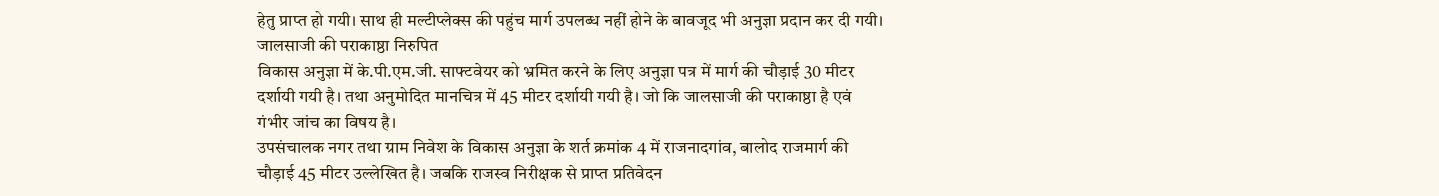हेतु प्राप्त हो गयी। साथ ही मल्टीप्लेक्स की पहुंच मार्ग उपलब्ध नहीं होने के बावजूद भी अनुज्ञा प्रदान कर दी गयी।
जालसाजी की पराकाष्ठा निरुपित
विकास अनुज्ञा में के.पी.एम.जी. साफ्टवेयर को भ्रमित करने के लिए अनुज्ञा पत्र में मार्ग की चौड़ाई 30 मीटर दर्शायी गयी है। तथा अनुमोदित मानचित्र में 45 मीटर दर्शायी गयी है। जो कि जालसाजी की पराकाष्ठा है एवं गंभीर जांच का विषय है।
उपसंचालक नगर तथा ग्राम निवेश के विकास अनुज्ञा के शर्त क्रमांक 4 में राजनादगांव, बालोद राजमार्ग की चौड़ाई 45 मीटर उल्लेखित है। जबकि राजस्व निरीक्षक से प्राप्त प्रतिवेदन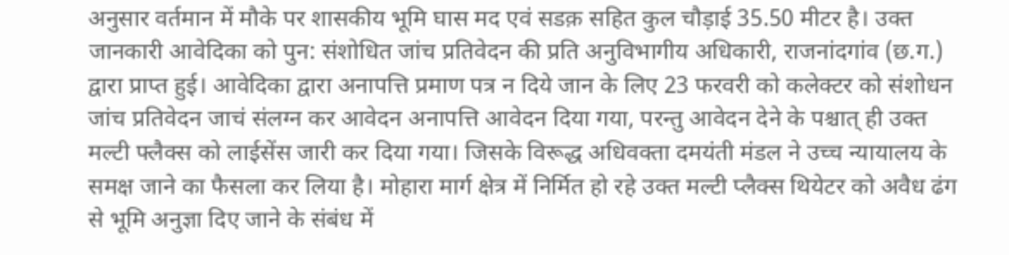अनुसार वर्तमान में मौके पर शासकीय भूमि घास मद एवं सडक़ सहित कुल चौड़ाई 35.50 मीटर है। उक्त जानकारी आवेदिका को पुन: संशोधित जांच प्रतिवेदन की प्रति अनुविभागीय अधिकारी, राजनांदगांव (छ.ग.) द्वारा प्राप्त हुई। आवेदिका द्वारा अनापत्ति प्रमाण पत्र न दिये जान के लिए 23 फरवरी को कलेक्टर को संशोधन जांच प्रतिवेदन जाचं संलग्न कर आवेदन अनापत्ति आवेदन दिया गया, परन्तु आवेदन देने के पश्चात् ही उक्त मल्टी फ्लैक्स को लाईसेंस जारी कर दिया गया। जिसके विरूद्ध अधिवक्ता दमयंती मंडल ने उच्च न्यायालय के समक्ष जाने का फैसला कर लिया है। मोहारा मार्ग क्षेत्र में निर्मित हो रहे उक्त मल्टी प्लैक्स थियेटर को अवैध ढंग से भूमि अनुज्ञा दिए जाने के संबंध में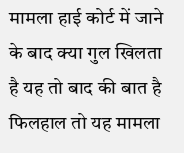मामला हाई कोर्ट में जाने के बाद क्या गुल खिलता है यह तो बाद की बात है फिलहाल तो यह मामला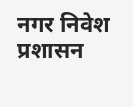नगर निवेश प्रशासन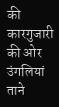की कारगुजारी की ओर उंगलियां ताने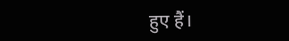हुए हैं।